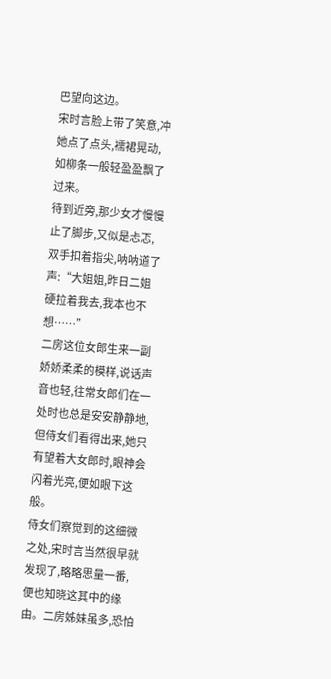巴望向这边。
宋时言脸上带了笑意,冲她点了点头,襦裙晃动,如柳条一般轻盈盈飘了过来。
待到近旁,那少女才慢慢止了脚步,又似是忐忑,双手扣着指尖,呐呐道了声:“大姐姐,昨日二姐硬拉着我去,我本也不想……”
二房这位女郎生来一副娇娇柔柔的模样,说话声音也轻,往常女郎们在一处时也总是安安静静地,但侍女们看得出来,她只有望着大女郎时,眼神会闪着光亮,便如眼下这般。
侍女们察觉到的这细微之处,宋时言当然很早就发现了,略略思量一番,便也知晓这其中的缘由。二房姊妹虽多,恐怕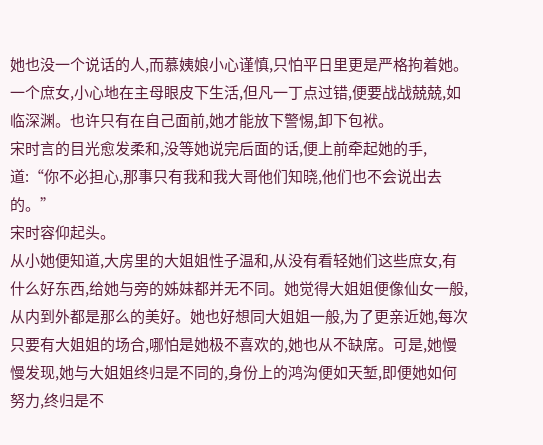她也没一个说话的人,而慕姨娘小心谨慎,只怕平日里更是严格拘着她。一个庶女,小心地在主母眼皮下生活,但凡一丁点过错,便要战战兢兢,如临深渊。也许只有在自己面前,她才能放下警惕,卸下包袱。
宋时言的目光愈发柔和,没等她说完后面的话,便上前牵起她的手,道:“你不必担心,那事只有我和我大哥他们知晓,他们也不会说出去的。”
宋时容仰起头。
从小她便知道,大房里的大姐姐性子温和,从没有看轻她们这些庶女,有什么好东西,给她与旁的姊妹都并无不同。她觉得大姐姐便像仙女一般,从内到外都是那么的美好。她也好想同大姐姐一般,为了更亲近她,每次只要有大姐姐的场合,哪怕是她极不喜欢的,她也从不缺席。可是,她慢慢发现,她与大姐姐终归是不同的,身份上的鸿沟便如天堑,即便她如何努力,终归是不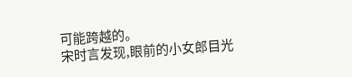可能跨越的。
宋时言发现,眼前的小女郎目光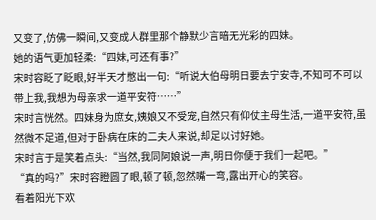又变了,仿佛一瞬间,又变成人群里那个静默少言暗无光彩的四妹。
她的语气更加轻柔:“四妹,可还有事?”
宋时容眨了眨眼,好半天才憋出一句:“听说大伯母明日要去宁安寺,不知可不可以带上我,我想为母亲求一道平安符……”
宋时言恍然。四妹身为庶女,姨娘又不受宠,自然只有仰仗主母生活,一道平安符,虽然微不足道,但对于卧病在床的二夫人来说,却足以讨好她。
宋时言于是笑着点头:“当然,我同阿娘说一声,明日你便于我们一起吧。”
“真的吗?”宋时容瞪圆了眼,顿了顿,忽然嘴一弯,露出开心的笑容。
看着阳光下欢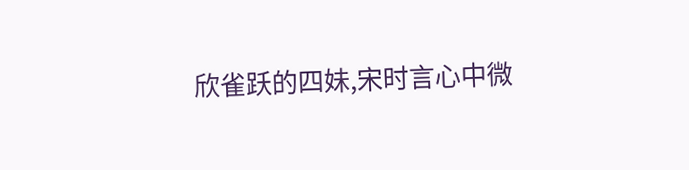欣雀跃的四妹,宋时言心中微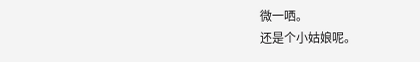微一哂。
还是个小姑娘呢。